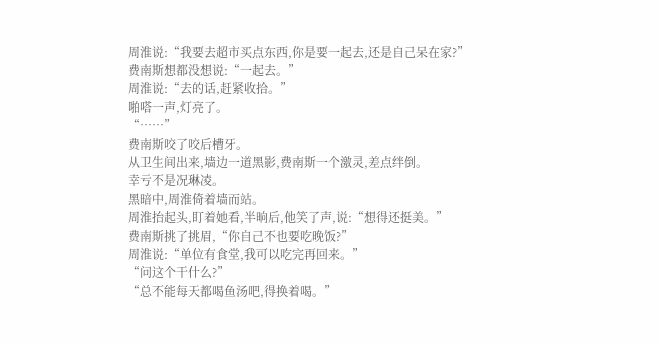周淮说:“我要去超市买点东西,你是要一起去,还是自己呆在家?”
费南斯想都没想说:“一起去。”
周淮说:“去的话,赶紧收拾。”
啪嗒一声,灯亮了。
“……”
费南斯咬了咬后槽牙。
从卫生间出来,墙边一道黑影,费南斯一个激灵,差点绊倒。
幸亏不是况琳凌。
黑暗中,周淮倚着墙而站。
周淮抬起头,盯着她看,半晌后,他笑了声,说:“想得还挺美。”
费南斯挑了挑眉,“你自己不也要吃晚饭?”
周淮说:“单位有食堂,我可以吃完再回来。”
“问这个干什么?”
“总不能每天都喝鱼汤吧,得换着喝。”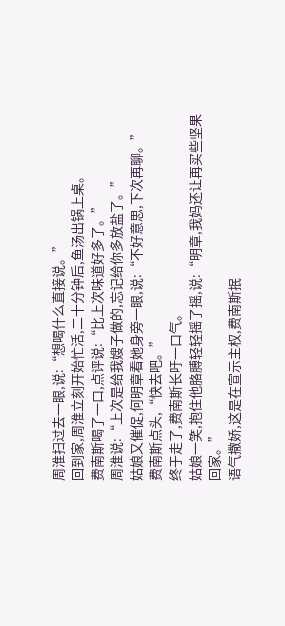周淮扫过去一眼,说:“想喝什么直接说。”
回到家,周淮立刻开始忙活,二十分钟后,鱼汤出锅上桌。
费南斯喝了一口,点评说:“比上次味道好多了。”
周淮说:“上次是给我嫂子做的,忘记给你多放盐了。”
姑娘又催促,何明章看她身旁一眼,说:“不好意思,下次再聊。”
费南斯点头,“快去吧。”
终于走了,费南斯长吁一口气。
姑娘一笑,抱住他胳膊轻轻摇了摇,说:“明章,我妈还让再买些坚果回家。”
语气撒娇,这是在宣示主权,费南斯抿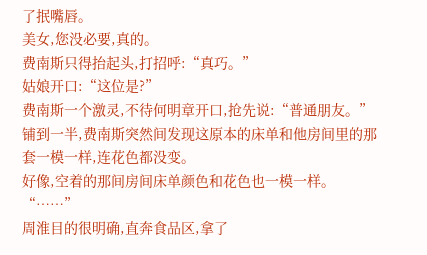了抿嘴唇。
美女,您没必要,真的。
费南斯只得抬起头,打招呼:“真巧。”
姑娘开口:“这位是?”
费南斯一个激灵,不待何明章开口,抢先说:“普通朋友。”
铺到一半,费南斯突然间发现这原本的床单和他房间里的那套一模一样,连花色都没变。
好像,空着的那间房间床单颜色和花色也一模一样。
“……”
周淮目的很明确,直奔食品区,拿了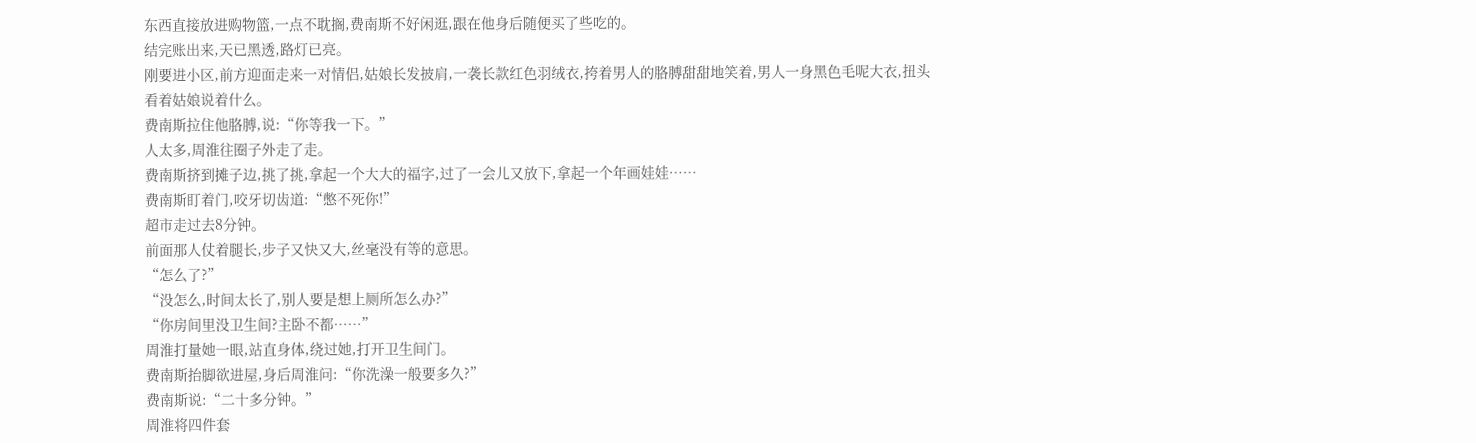东西直接放进购物篮,一点不耽搁,费南斯不好闲逛,跟在他身后随便买了些吃的。
结完账出来,天已黑透,路灯已亮。
刚要进小区,前方迎面走来一对情侣,姑娘长发披肩,一袭长款红色羽绒衣,挎着男人的胳膊甜甜地笑着,男人一身黑色毛呢大衣,扭头看着姑娘说着什么。
费南斯拉住他胳膊,说:“你等我一下。”
人太多,周淮往圈子外走了走。
费南斯挤到摊子边,挑了挑,拿起一个大大的福字,过了一会儿又放下,拿起一个年画娃娃……
费南斯盯着门,咬牙切齿道:“憋不死你!”
超市走过去8分钟。
前面那人仗着腿长,步子又快又大,丝毫没有等的意思。
“怎么了?”
“没怎么,时间太长了,别人要是想上厕所怎么办?”
“你房间里没卫生间?主卧不都……”
周淮打量她一眼,站直身体,绕过她,打开卫生间门。
费南斯抬脚欲进屋,身后周淮问:“你洗澡一般要多久?”
费南斯说:“二十多分钟。”
周淮将四件套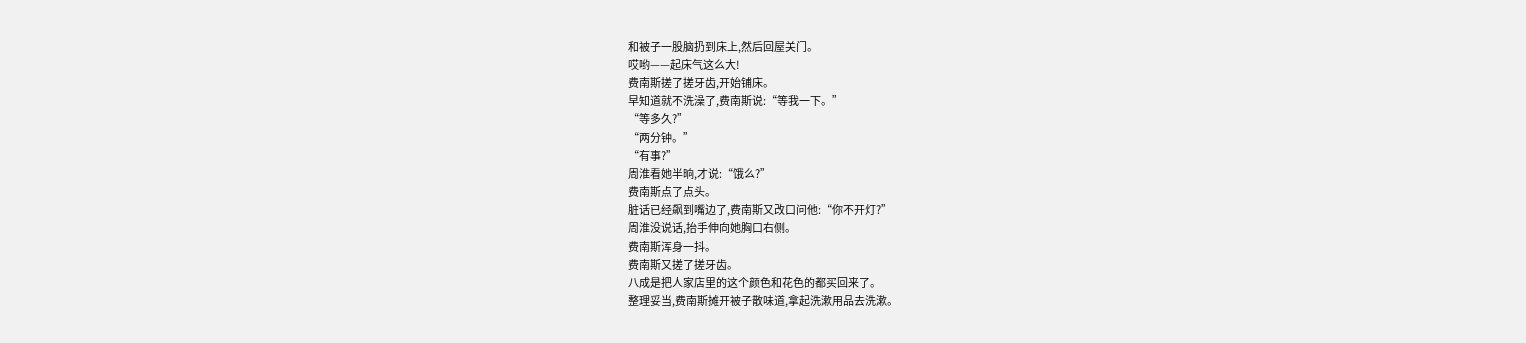和被子一股脑扔到床上,然后回屋关门。
哎哟——起床气这么大!
费南斯搓了搓牙齿,开始铺床。
早知道就不洗澡了,费南斯说:“等我一下。”
“等多久?”
“两分钟。”
“有事?”
周淮看她半晌,才说:“饿么?”
费南斯点了点头。
脏话已经飙到嘴边了,费南斯又改口问他:“你不开灯?”
周淮没说话,抬手伸向她胸口右侧。
费南斯浑身一抖。
费南斯又搓了搓牙齿。
八成是把人家店里的这个颜色和花色的都买回来了。
整理妥当,费南斯摊开被子散味道,拿起洗漱用品去洗漱。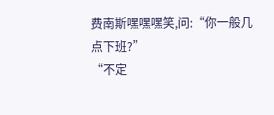费南斯嘿嘿嘿笑,问:“你一般几点下班?”
“不定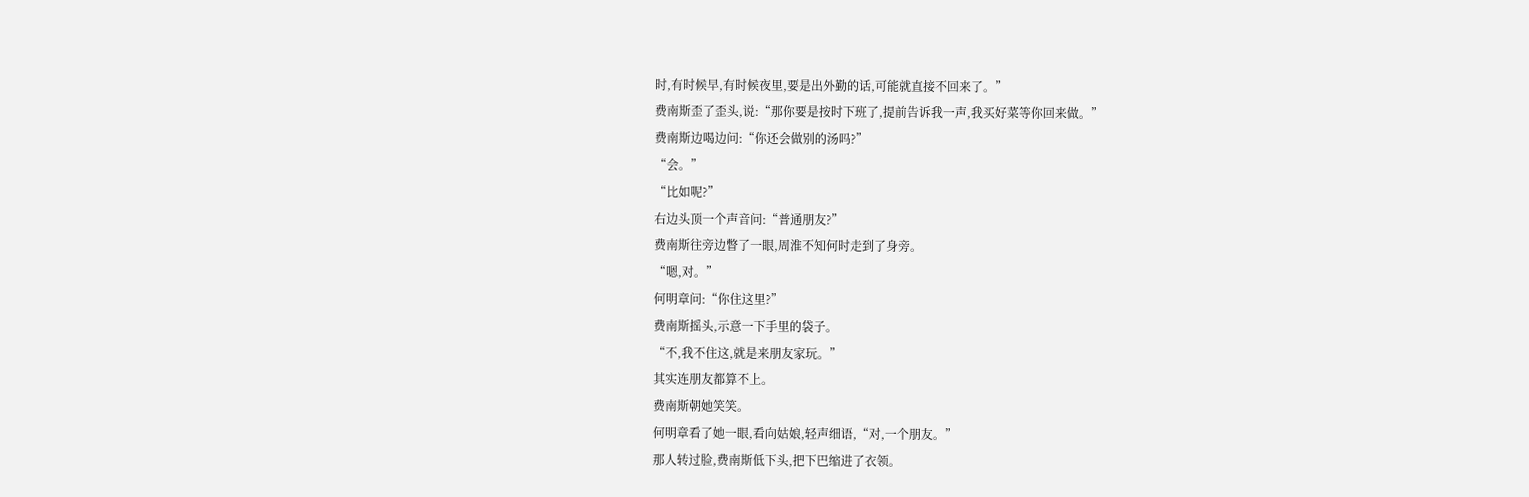时,有时候早,有时候夜里,要是出外勤的话,可能就直接不回来了。”
费南斯歪了歪头,说:“那你要是按时下班了,提前告诉我一声,我买好菜等你回来做。”
费南斯边喝边问:“你还会做别的汤吗?”
“会。”
“比如呢?”
右边头顶一个声音问:“普通朋友?”
费南斯往旁边瞥了一眼,周淮不知何时走到了身旁。
“嗯,对。”
何明章问:“你住这里?”
费南斯摇头,示意一下手里的袋子。
“不,我不住这,就是来朋友家玩。”
其实连朋友都算不上。
费南斯朝她笑笑。
何明章看了她一眼,看向姑娘,轻声细语,“对,一个朋友。”
那人转过脸,费南斯低下头,把下巴缩进了衣领。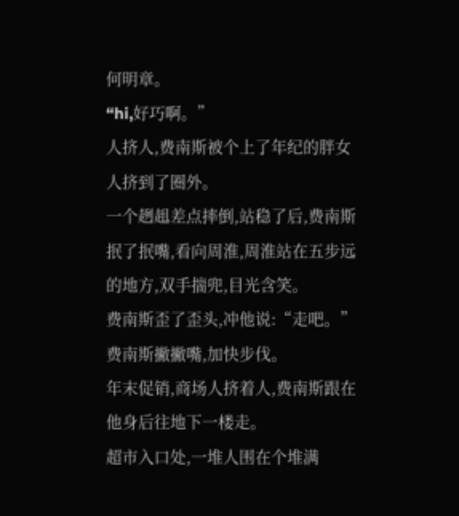何明章。
“hi,好巧啊。”
人挤人,费南斯被个上了年纪的胖女人挤到了圈外。
一个趔趄差点摔倒,站稳了后,费南斯抿了抿嘴,看向周淮,周淮站在五步远的地方,双手揣兜,目光含笑。
费南斯歪了歪头,冲他说:“走吧。”
费南斯撇撇嘴,加快步伐。
年末促销,商场人挤着人,费南斯跟在他身后往地下一楼走。
超市入口处,一堆人围在个堆满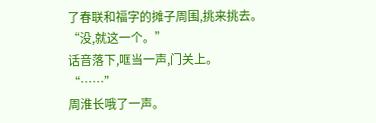了春联和福字的摊子周围,挑来挑去。
“没,就这一个。”
话音落下,哐当一声,门关上。
“……”
周淮长哦了一声。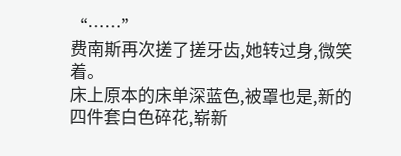“……”
费南斯再次搓了搓牙齿,她转过身,微笑着。
床上原本的床单深蓝色,被罩也是,新的四件套白色碎花,崭新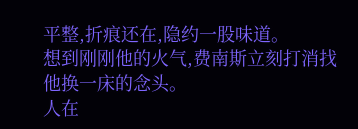平整,折痕还在,隐约一股味道。
想到刚刚他的火气,费南斯立刻打消找他换一床的念头。
人在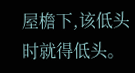屋檐下,该低头时就得低头。